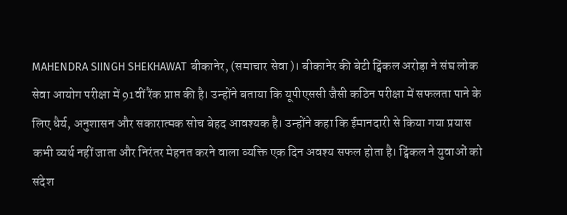MAHENDRA SIINGH SHEKHAWAT बीकानेर, (समाचार सेवा)। बीकानेर की बेटी ट्विंकल अरोड़ा ने संघ लोक सेवा आयोग परीक्षा में 91वीं रैंक प्राप्त की है। उन्होंने बताया कि यूपीएससी जैसी कठिन परीक्षा में सफलता पाने के लिए धैर्य, अनुशासन और सकारात्मक सोच बेहद आवश्यक है। उन्होंने कहा कि ईमानदारी से किया गया प्रयास कभी व्यर्थ नहीं जाता और निरंतर मेहनत करने वाला व्यक्ति एक दिन अवश्य सफल होता है। ट्विंकल ने युवाओं को संदेश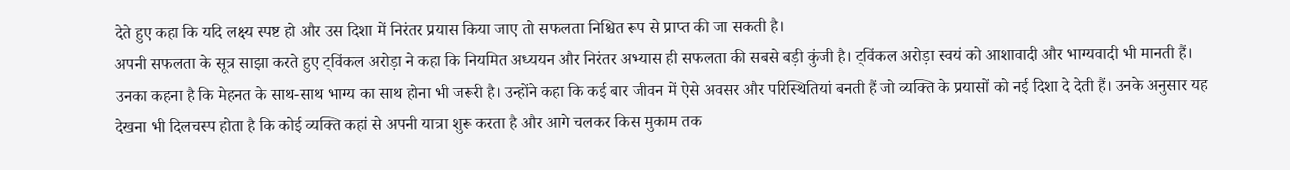देते हुए कहा कि यदि लक्ष्य स्पष्ट हो और उस दिशा में निरंतर प्रयास किया जाए तो सफलता निश्चित रूप से प्राप्त की जा सकती है।
अपनी सफलता के सूत्र साझा करते हुए ट्विंकल अरोड़ा ने कहा कि नियमित अध्ययन और निरंतर अभ्यास ही सफलता की सबसे बड़ी कुंजी है। ट्विंकल अरोड़ा स्वयं को आशावादी और भाग्यवादी भी मानती हैं। उनका कहना है कि मेहनत के साथ-साथ भाग्य का साथ होना भी जरूरी है। उन्होंने कहा कि कई बार जीवन में ऐसे अवसर और परिस्थितियां बनती हैं जो व्यक्ति के प्रयासों को नई दिशा दे देती हैं। उनके अनुसार यह देखना भी दिलचस्प होता है कि कोई व्यक्ति कहां से अपनी यात्रा शुरू करता है और आगे चलकर किस मुकाम तक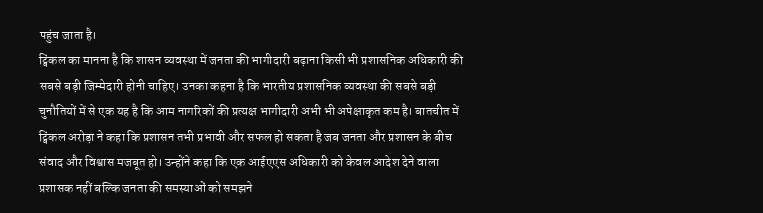पहुंच जाता है।
ट्विंकल का मानना है कि शासन व्यवस्था में जनता की भागीदारी बढ़ाना किसी भी प्रशासनिक अधिकारी की सबसे बड़ी जिम्मेदारी होनी चाहिए। उनका कहना है कि भारतीय प्रशासनिक व्यवस्था की सबसे बड़ी चुनौतियों में से एक यह है कि आम नागरिकों की प्रत्यक्ष भागीदारी अभी भी अपेक्षाकृत कम है। बातचीत में ट्विंकल अरोड़ा ने कहा कि प्रशासन तभी प्रभावी और सफल हो सकता है जब जनता और प्रशासन के बीच संवाद और विश्वास मजबूत हो। उन्होंने कहा कि एक आईएएस अधिकारी को केवल आदेश देने वाला प्रशासक नहीं बल्कि जनता की समस्याओं को समझने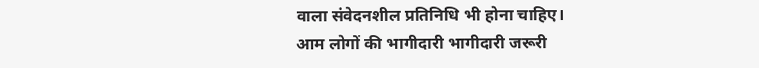वाला संवेदनशील प्रतिनिधि भी होना चाहिए।
आम लोगों की भागीदारी भागीदारी जरूरी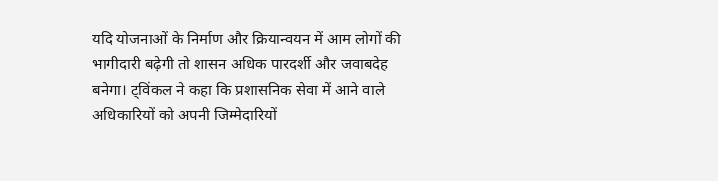यदि योजनाओं के निर्माण और क्रियान्वयन में आम लोगों की भागीदारी बढ़ेगी तो शासन अधिक पारदर्शी और जवाबदेह बनेगा। ट्विंकल ने कहा कि प्रशासनिक सेवा में आने वाले अधिकारियों को अपनी जिम्मेदारियों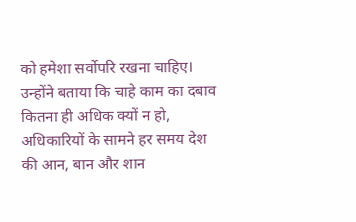को हमेशा सर्वोपरि रखना चाहिए। उन्होंने बताया कि चाहे काम का दबाव कितना ही अधिक क्यों न हो, अधिकारियों के सामने हर समय देश की आन, बान और शान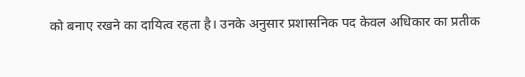को बनाए रखने का दायित्व रहता है। उनके अनुसार प्रशासनिक पद केवल अधिकार का प्रतीक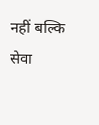नहीं बल्कि सेवा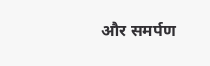और समर्पण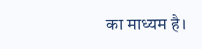का माध्यम है।